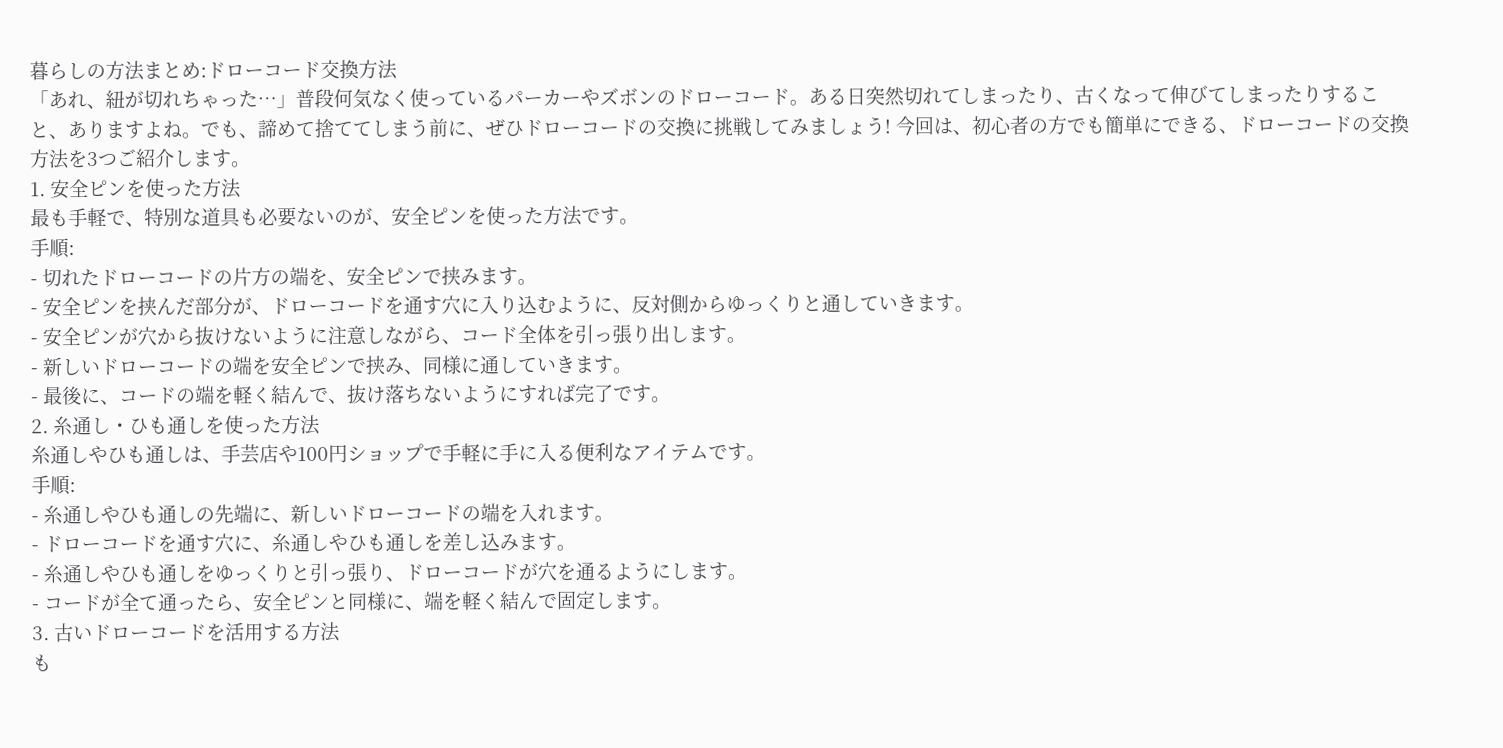暮らしの方法まとめ:ドローコード交換方法
「あれ、紐が切れちゃった…」普段何気なく使っているパーカーやズボンのドローコード。ある日突然切れてしまったり、古くなって伸びてしまったりすること、ありますよね。でも、諦めて捨ててしまう前に、ぜひドローコードの交換に挑戦してみましょう! 今回は、初心者の方でも簡単にできる、ドローコードの交換方法を3つご紹介します。
1. 安全ピンを使った方法
最も手軽で、特別な道具も必要ないのが、安全ピンを使った方法です。
手順:
- 切れたドローコードの片方の端を、安全ピンで挟みます。
- 安全ピンを挟んだ部分が、ドローコードを通す穴に入り込むように、反対側からゆっくりと通していきます。
- 安全ピンが穴から抜けないように注意しながら、コード全体を引っ張り出します。
- 新しいドローコードの端を安全ピンで挟み、同様に通していきます。
- 最後に、コードの端を軽く結んで、抜け落ちないようにすれば完了です。
2. 糸通し・ひも通しを使った方法
糸通しやひも通しは、手芸店や100円ショップで手軽に手に入る便利なアイテムです。
手順:
- 糸通しやひも通しの先端に、新しいドローコードの端を入れます。
- ドローコードを通す穴に、糸通しやひも通しを差し込みます。
- 糸通しやひも通しをゆっくりと引っ張り、ドローコードが穴を通るようにします。
- コードが全て通ったら、安全ピンと同様に、端を軽く結んで固定します。
3. 古いドローコードを活用する方法
も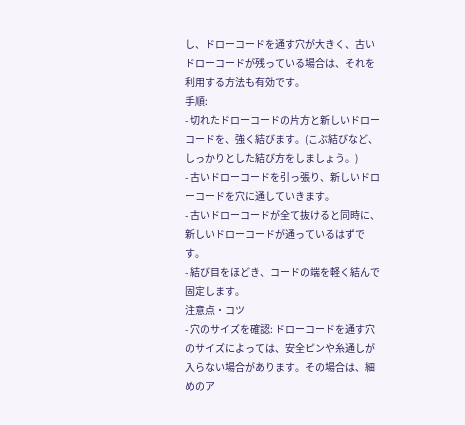し、ドローコードを通す穴が大きく、古いドローコードが残っている場合は、それを利用する方法も有効です。
手順:
- 切れたドローコードの片方と新しいドローコードを、強く結びます。(こぶ結びなど、しっかりとした結び方をしましょう。)
- 古いドローコードを引っ張り、新しいドローコードを穴に通していきます。
- 古いドローコードが全て抜けると同時に、新しいドローコードが通っているはずです。
- 結び目をほどき、コードの端を軽く結んで固定します。
注意点・コツ
- 穴のサイズを確認: ドローコードを通す穴のサイズによっては、安全ピンや糸通しが入らない場合があります。その場合は、細めのア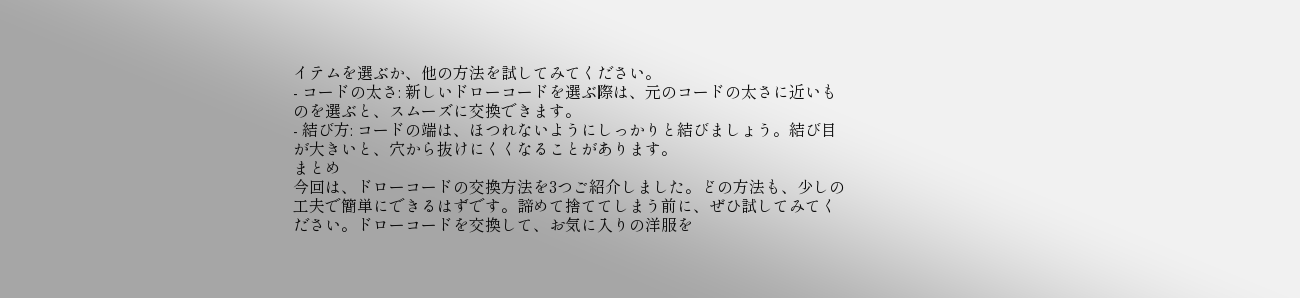イテムを選ぶか、他の方法を試してみてください。
- コードの太さ: 新しいドローコードを選ぶ際は、元のコードの太さに近いものを選ぶと、スムーズに交換できます。
- 結び方: コードの端は、ほつれないようにしっかりと結びましょう。結び目が大きいと、穴から抜けにくくなることがあります。
まとめ
今回は、ドローコードの交換方法を3つご紹介しました。どの方法も、少しの工夫で簡単にできるはずです。諦めて捨ててしまう前に、ぜひ試してみてください。ドローコードを交換して、お気に入りの洋服を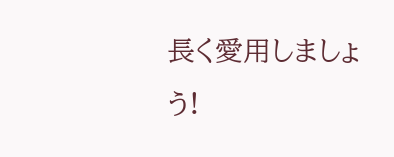長く愛用しましょう!